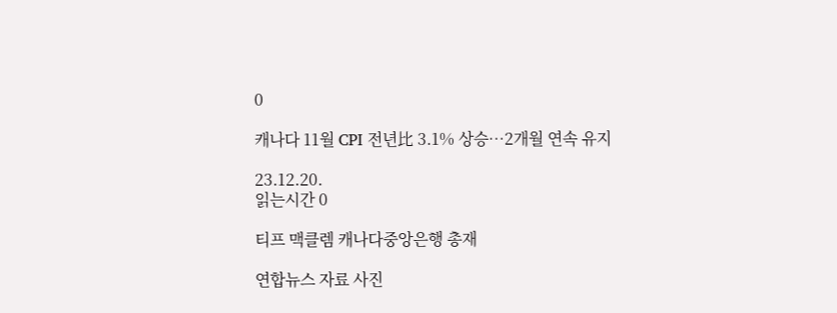0

캐나다 11월 CPI 전년比 3.1% 상승…2개월 연속 유지

23.12.20.
읽는시간 0

티프 맥클렘 캐나다중앙은행 총재

연합뉴스 자료 사진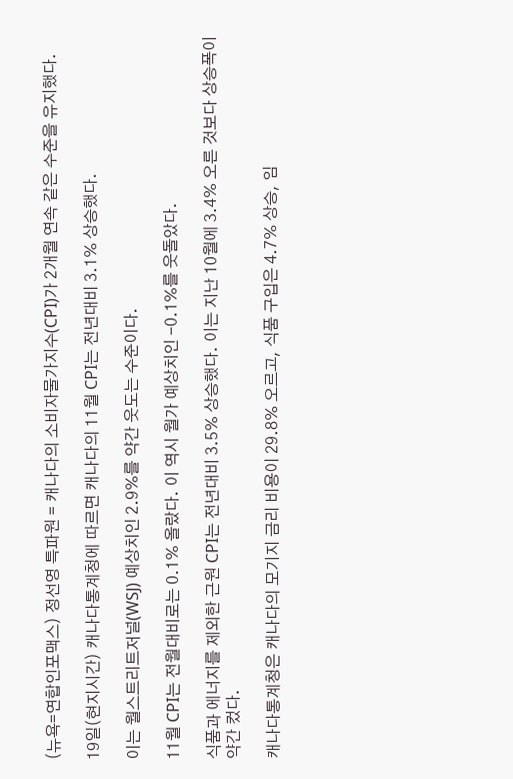(뉴욕=연합인포맥스) 정선영 특파원 = 캐나다의 소비자물가지수(CPI)가 2개월 연속 같은 수준을 유지했다.

19일(현지시간) 캐나다통계청에 따르면 캐나다의 11월 CPI는 전년대비 3.1% 상승했다.

이는 월스트리트저널(WSJ) 예상치인 2.9%를 약간 웃도는 수준이다.

11월 CPI는 전월대비로는 0.1% 올랐다. 이 역시 월가 예상치인 -0.1%를 웃돌았다.

식품과 에너지를 제외한 근원 CPI는 전년대비 3.5% 상승했다. 이는 지난 10월에 3.4% 오른 것보다 상승폭이 약간 컸다.

캐나다통계청은 캐나다의 모기지 금리 비용이 29.8% 오르고, 식품 구입은 4.7% 상승, 임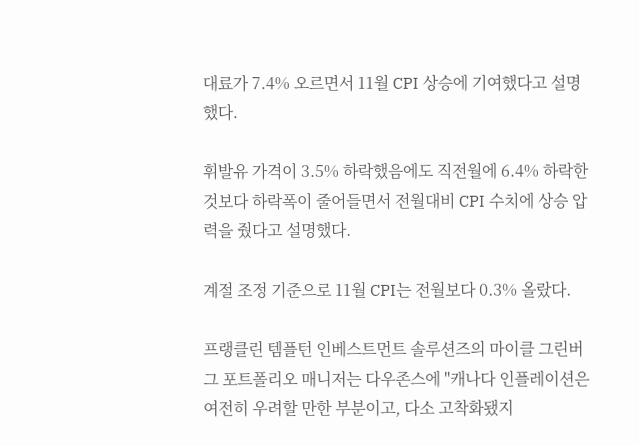대료가 7.4% 오르면서 11월 CPI 상승에 기여했다고 설명했다.

휘발유 가격이 3.5% 하락했음에도 직전월에 6.4% 하락한 것보다 하락폭이 줄어들면서 전월대비 CPI 수치에 상승 압력을 줬다고 설명했다.

계절 조정 기준으로 11월 CPI는 전월보다 0.3% 올랐다.

프랭클린 템플턴 인베스트먼트 솔루션즈의 마이클 그린버그 포트폴리오 매니저는 다우존스에 "캐나다 인플레이션은 여전히 우려할 만한 부분이고, 다소 고착화됐지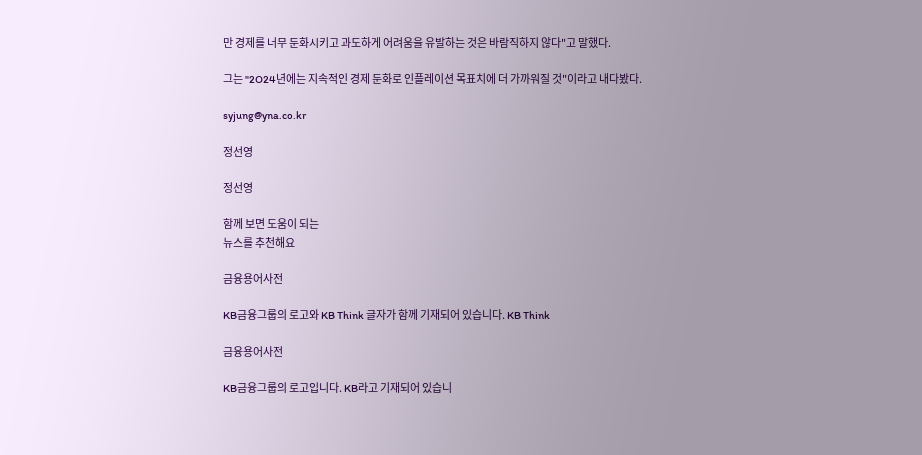만 경제를 너무 둔화시키고 과도하게 어려움을 유발하는 것은 바람직하지 않다"고 말했다.

그는 "2O24년에는 지속적인 경제 둔화로 인플레이션 목표치에 더 가까워질 것"이라고 내다봤다.

syjung@yna.co.kr

정선영

정선영

함께 보면 도움이 되는
뉴스를 추천해요

금융용어사전

KB금융그룹의 로고와 KB Think 글자가 함께 기재되어 있습니다. KB Think

금융용어사전

KB금융그룹의 로고입니다. KB라고 기재되어 있습니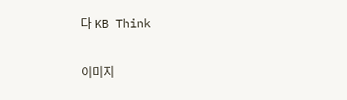다 KB Think

이미지